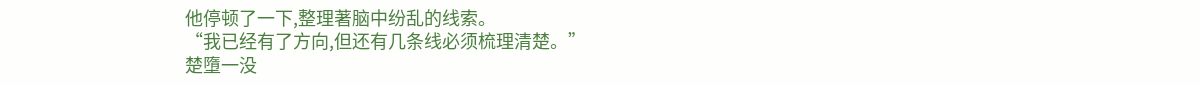他停顿了一下,整理著脑中纷乱的线索。
“我已经有了方向,但还有几条线必须梳理清楚。”
楚墮一没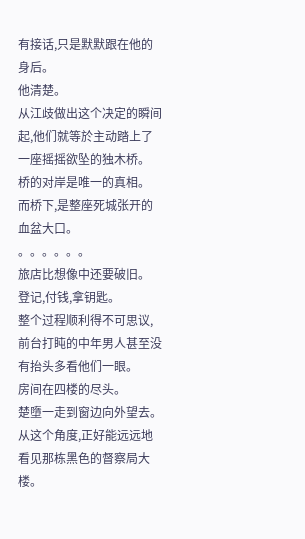有接话,只是默默跟在他的身后。
他清楚。
从江歧做出这个决定的瞬间起,他们就等於主动踏上了一座摇摇欲坠的独木桥。
桥的对岸是唯一的真相。
而桥下,是整座死城张开的血盆大口。
。。。。。。
旅店比想像中还要破旧。
登记,付钱,拿钥匙。
整个过程顺利得不可思议,前台打盹的中年男人甚至没有抬头多看他们一眼。
房间在四楼的尽头。
楚墮一走到窗边向外望去。
从这个角度,正好能远远地看见那栋黑色的督察局大楼。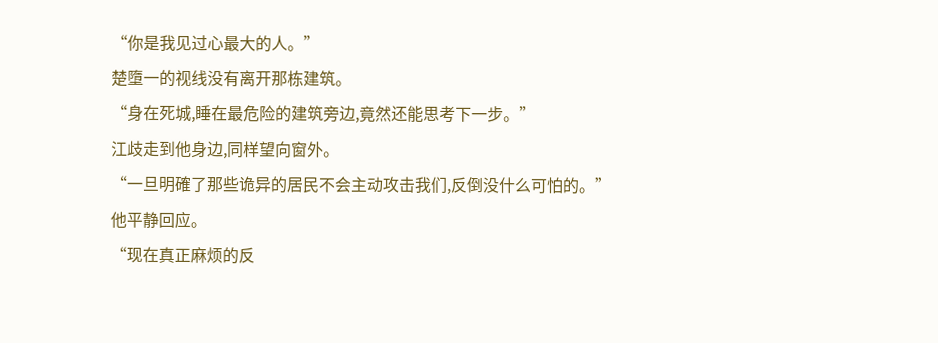“你是我见过心最大的人。”
楚墮一的视线没有离开那栋建筑。
“身在死城,睡在最危险的建筑旁边,竟然还能思考下一步。”
江歧走到他身边,同样望向窗外。
“一旦明確了那些诡异的居民不会主动攻击我们,反倒没什么可怕的。”
他平静回应。
“现在真正麻烦的反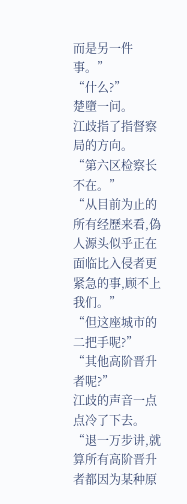而是另一件事。”
“什么?”
楚墮一问。
江歧指了指督察局的方向。
“第六区检察长不在。”
“从目前为止的所有经歷来看,偽人源头似乎正在面临比入侵者更紧急的事,顾不上我们。”
“但这座城市的二把手呢?”
“其他高阶晋升者呢?”
江歧的声音一点点冷了下去。
“退一万步讲,就算所有高阶晋升者都因为某种原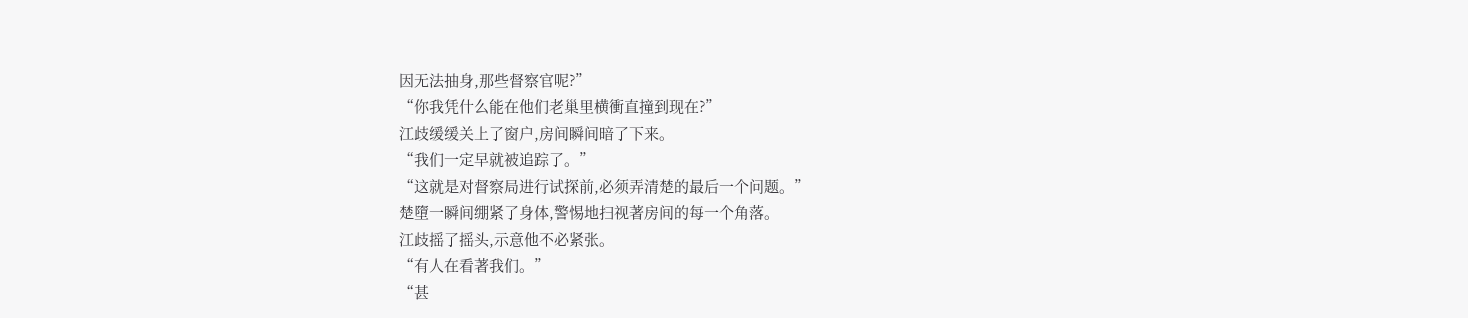因无法抽身,那些督察官呢?”
“你我凭什么能在他们老巢里横衝直撞到现在?”
江歧缓缓关上了窗户,房间瞬间暗了下来。
“我们一定早就被追踪了。”
“这就是对督察局进行试探前,必须弄清楚的最后一个问题。”
楚墮一瞬间绷紧了身体,警惕地扫视著房间的每一个角落。
江歧摇了摇头,示意他不必紧张。
“有人在看著我们。”
“甚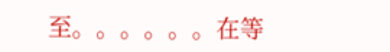至。。。。。。在等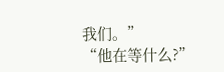我们。”
“他在等什么?”